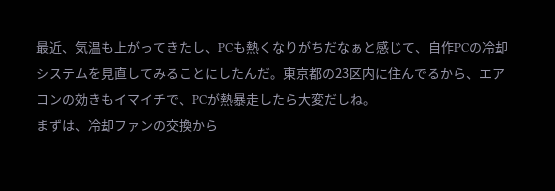最近、気温も上がってきたし、PCも熱くなりがちだなぁと感じて、自作PCの冷却システムを見直してみることにしたんだ。東京都の23区内に住んでるから、エアコンの効きもイマイチで、PCが熱暴走したら大変だしね。
まずは、冷却ファンの交換から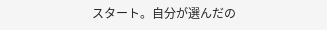スタート。自分が選んだの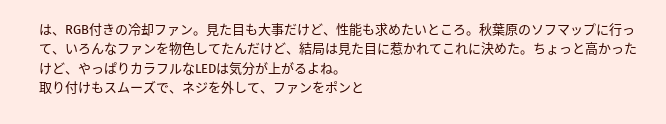は、RGB付きの冷却ファン。見た目も大事だけど、性能も求めたいところ。秋葉原のソフマップに行って、いろんなファンを物色してたんだけど、結局は見た目に惹かれてこれに決めた。ちょっと高かったけど、やっぱりカラフルなLEDは気分が上がるよね。
取り付けもスムーズで、ネジを外して、ファンをポンと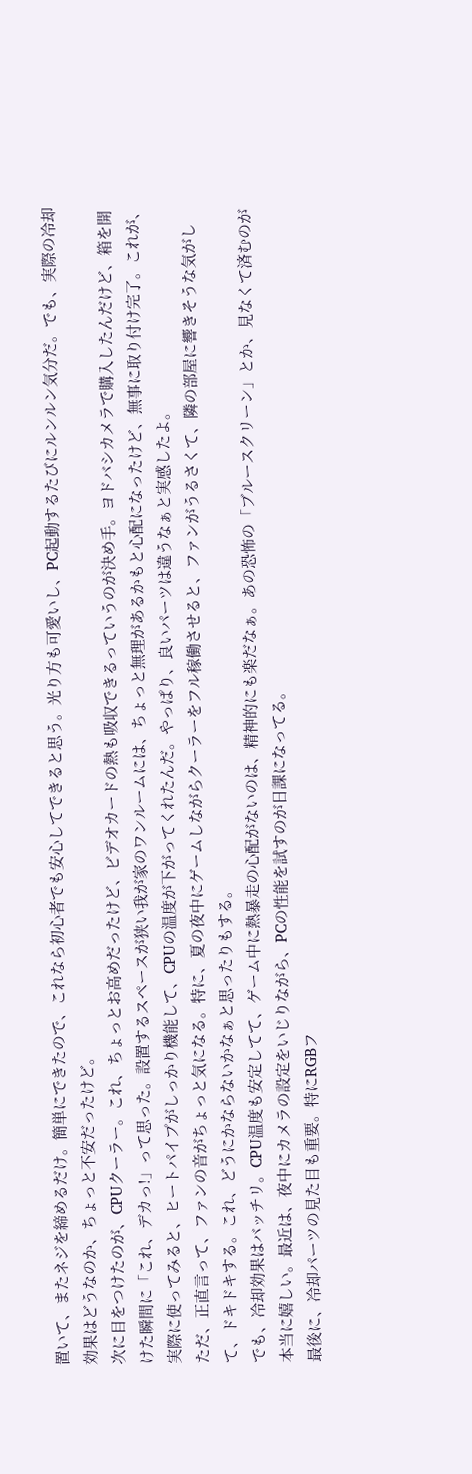置いて、またネジを締めるだけ。簡単にできたので、これなら初心者でも安心してできると思う。光り方も可愛いし、PC起動するたびにルンルン気分だ。でも、実際の冷却効果はどうなのか、ちょっと不安だったけど。
次に目をつけたのが、CPUクーラー。これ、ちょっとお高めだったけど、ビデオカードの熱も吸収できるっていうのが決め手。ヨドバシカメラで購入したんだけど、箱を開けた瞬間に「これ、デカっ!」って思った。設置するスペースが狭い我が家のワンルームには、ちょっと無理があるかもと心配になったけど、無事に取り付け完了。これが、実際に使ってみると、ヒートパイプがしっかり機能して、CPUの温度が下がってくれたんだ。やっぱり、良いパーツは違うなぁと実感したよ。
ただ、正直言って、ファンの音がちょっと気になる。特に、夏の夜中にゲームしながらクーラーをフル稼働させると、ファンがうるさくて、隣の部屋に響きそうな気がして、ドキドキする。これ、どうにかならないかなぁと思ったりもする。
でも、冷却効果はバッチリ。CPU温度も安定してて、ゲーム中に熱暴走の心配がないのは、精神的にも楽だなぁ。あの恐怖の「ブルースクリーン」とか、見なくて済むのが本当に嬉しい。最近は、夜中にカメラの設定をいじりながら、PCの性能を試すのが日課になってる。
最後に、冷却パーツの見た目も重要。特にRGBフ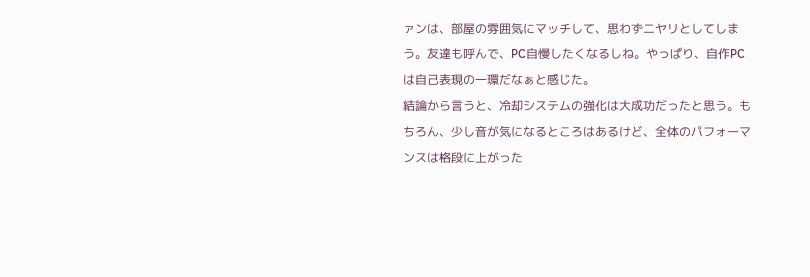ァンは、部屋の雰囲気にマッチして、思わずニヤリとしてしまう。友達も呼んで、PC自慢したくなるしね。やっぱり、自作PCは自己表現の一環だなぁと感じた。
結論から言うと、冷却システムの強化は大成功だったと思う。もちろん、少し音が気になるところはあるけど、全体のパフォーマンスは格段に上がった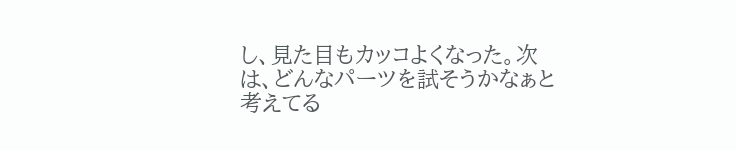し、見た目もカッコよくなった。次は、どんなパーツを試そうかなぁと考えてる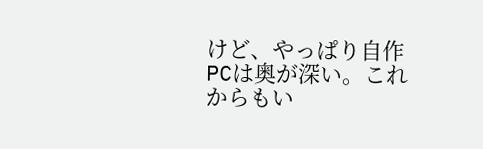けど、やっぱり自作PCは奥が深い。これからもい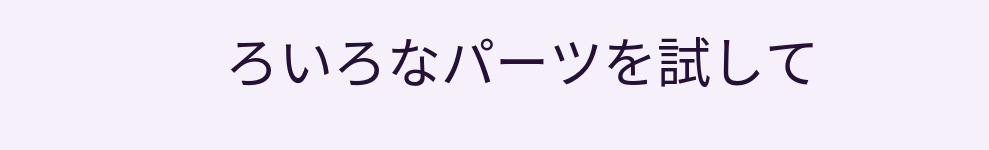ろいろなパーツを試して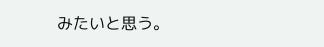みたいと思う。